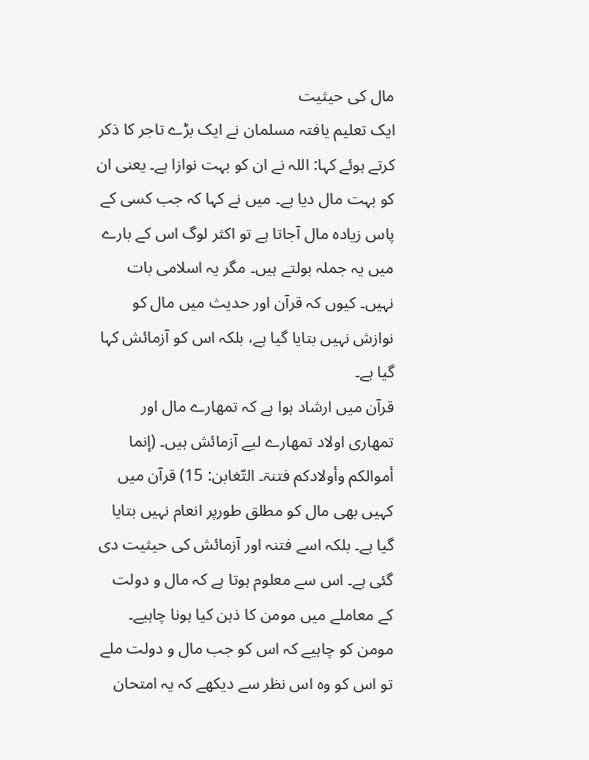مال کی حیثیت
ایک تعلیم یافتہ مسلمان نے ایک بڑے تاجر کا ذکر کرتے ہوئے کہا: اللہ نے ان کو بہت نوازا ہے۔ یعنی ان کو بہت مال دیا ہے۔ میں نے کہا کہ جب کسی کے پاس زیادہ مال آجاتا ہے تو اکثر لوگ اس کے بارے میں یہ جملہ بولتے ہیں۔ مگر یہ اسلامی بات نہیں۔ کیوں کہ قرآن اور حدیث میں مال کو نوازش نہیں بتایا گیا ہے، بلکہ اس کو آزمائش کہا گیا ہے۔
قرآن میں ارشاد ہوا ہے کہ تمھارے مال اور تمھاری اولاد تمھارے لیے آزمائش ہیں۔ (إنما أموالکم وأولادکم فتنۃ۔ التّغابن: 15) قرآن میں کہیں بھی مال کو مطلق طورپر انعام نہیں بتایا گیا ہے۔ بلکہ اسے فتنہ اور آزمائش کی حیثیت دی گئی ہے۔ اس سے معلوم ہوتا ہے کہ مال و دولت کے معاملے میں مومن کا ذہن کیا ہونا چاہیے۔
مومن کو چاہیے کہ اس کو جب مال و دولت ملے تو اس کو وہ اس نظر سے دیکھے کہ یہ امتحان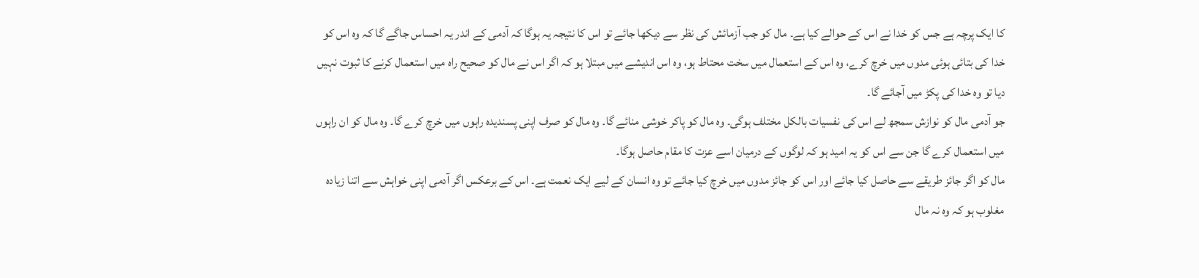کا ایک پرچہ ہے جس کو خدا نے اس کے حوالے کیا ہے۔ مال کو جب آزمائش کی نظر سے دیکھا جائے تو اس کا نتیجہ یہ ہوگا کہ آدمی کے اندر یہ احساس جاگے گا کہ وہ اس کو خدا کی بتائی ہوئی مدوں میں خرچ کرے، وہ اس کے استعمال میں سخت محتاط ہو، وہ اس اندیشے میں مبتلا ہو کہ اگر اس نے مال کو صحیح راہ میں استعمال کرنے کا ثبوت نہیں دیا تو وہ خدا کی پکڑ میں آجائے گا۔
جو آدمی مال کو نوازش سمجھ لے اس کی نفسیات بالکل مختلف ہوگی۔ وہ مال کو پاکر خوشی منائے گا۔ وہ مال کو صرف اپنی پسندیدہ راہوں میں خرچ کرے گا۔ وہ مال کو ان راہوں میں استعمال کرے گا جن سے اس کو یہ امید ہو کہ لوگوں کے درمیان اسے عزت کا مقام حاصل ہوگا۔
مال کو اگر جائز طریقے سے حاصل کیا جائے اور اس کو جائز مدوں میں خرچ کیا جائے تو وہ انسان کے لیے ایک نعمت ہے۔ اس کے برعکس اگر آدمی اپنی خواہش سے اتنا زیادہ مغلوب ہو کہ وہ نہ مال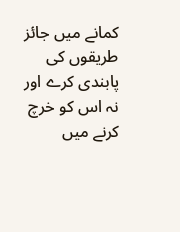کمانے میں جائز طریقوں کی پابندی کرے اور نہ اس کو خرچ کرنے میں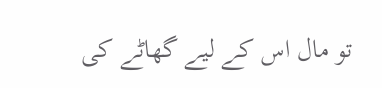تو مال اس کے لیے گھاٹے کی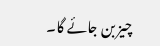چیز بن جائے گا۔